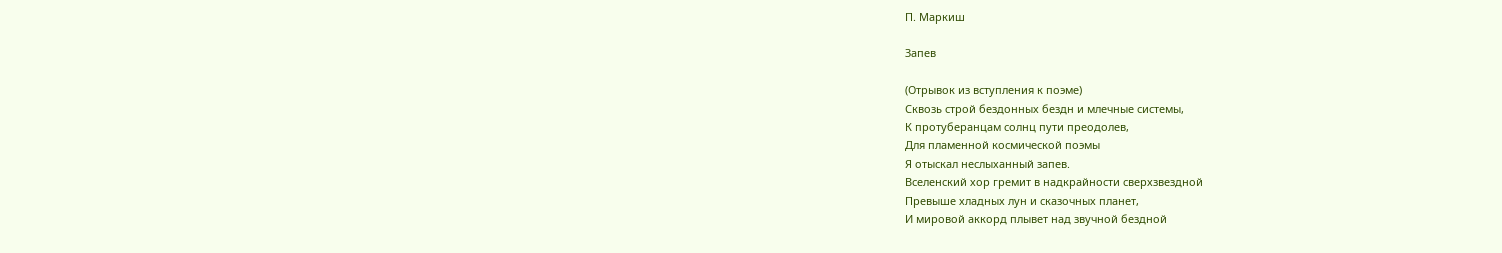П. Маркиш

Запев

(Отрывок из вступления к поэме)
Сквозь строй бездонных бездн и млечные системы,
К протуберанцам солнц пути преодолев,
Для пламенной космической поэмы
Я отыскал неслыханный запев.
Вселенский хор гремит в надкрайности сверхзвездной
Превыше хладных лун и сказочных планет,
И мировой аккорд плывет над звучной бездной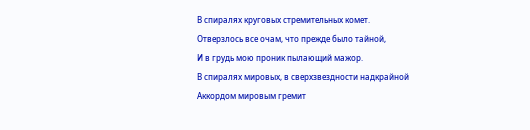В спиралях круговых стремительных комет.
Отверзлось все очам, что прежде было тайной,
И в грудь мою проник пылающий мажор.
В спиралях мировых, в сверхзвездности надкрайной
Аккордом мировым гремит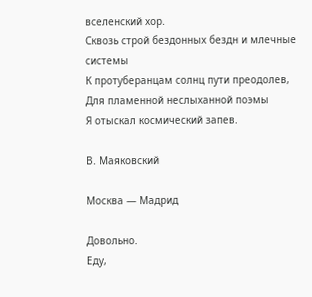вселенский хор.
Сквозь строй бездонных бездн и млечные системы
К протуберанцам солнц пути преодолев,
Для пламенной неслыханной поэмы
Я отыскал космический запев.

В. Маяковский

Москва — Мадрид

Довольно.
Еду,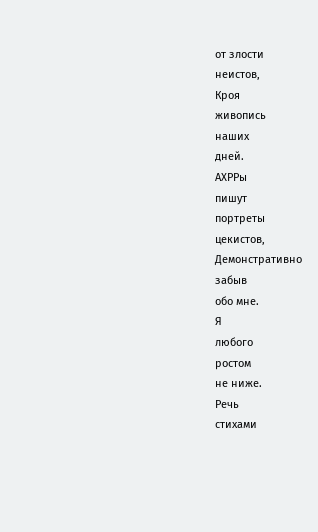от злости
неистов,
Кроя
живопись
наших
дней.
АХРРы
пишут
портреты
цекистов,
Демонстративно
забыв
обо мне.
Я
любого
ростом
не ниже.
Речь
стихами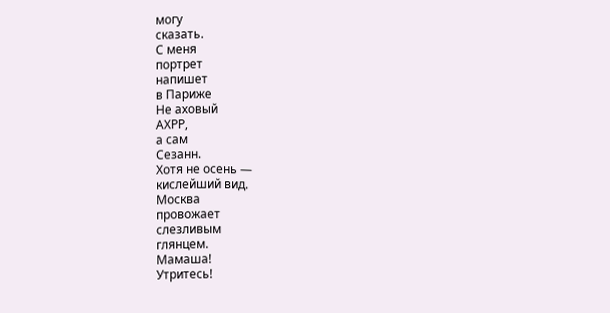могу
сказать.
С меня
портрет
напишет
в Париже
Не аховый
АХРР,
а сам
Сезанн.
Хотя не осень —
кислейший вид.
Москва
провожает
слезливым
глянцем.
Мамаша!
Утритесь!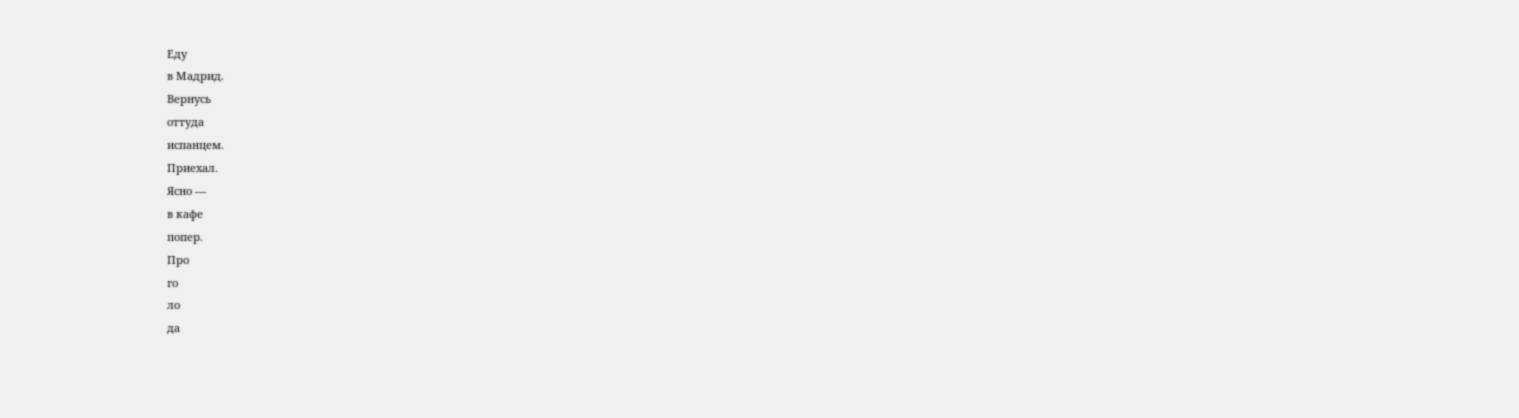Еду
в Мадрид.
Вернусь
оттуда
испанцем.
Приехал.
Ясно —
в кафе
попер.
Про
го
ло
да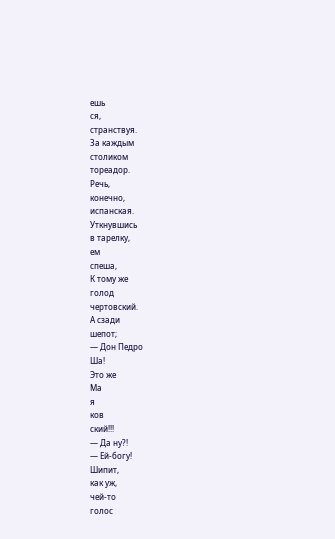ешь
ся,
странствуя.
За каждым
столиком
тореадор.
Речь,
конечно,
испанская.
Уткнувшись
в тарелку,
ем
спеша,
К тому же
голод
чертовский.
А сзади
шепот;
— Дон Педро
Ша!
Это же
Ма
я
ков
ский!!!
— Да ну?!
— Ей-богу!
Шипит,
как уж,
чей-то
голос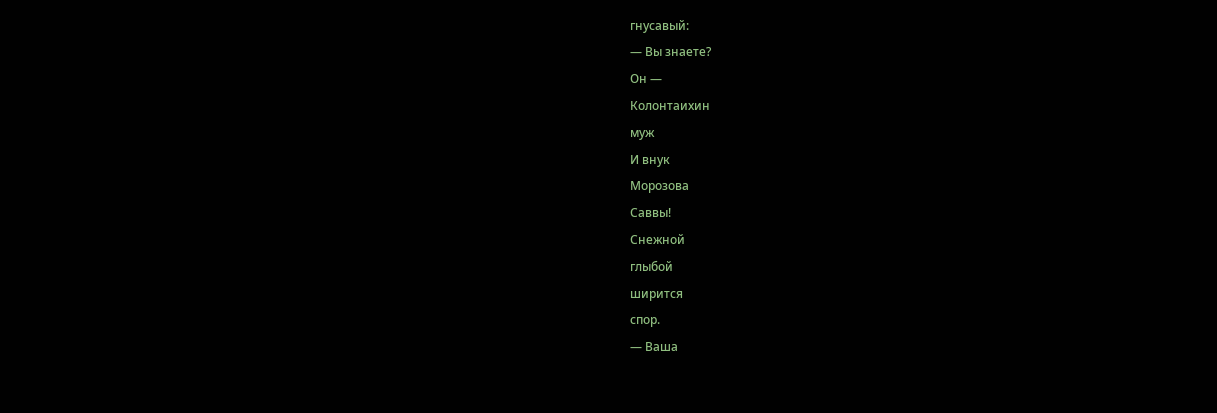гнусавый:
— Вы знаете?
Он —
Колонтаихин
муж
И внук
Морозова
Саввы!
Снежной
глыбой
ширится
спор.
— Ваша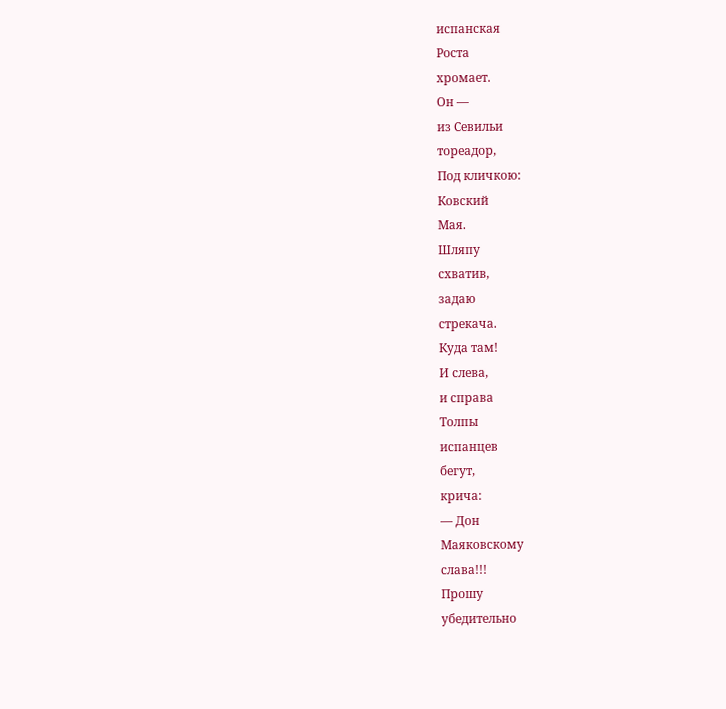испанская
Роста
хромает.
Он —
из Севильи
тореадор,
Под кличкою:
Ковский
Мая.
Шляпу
схватив,
задаю
стрекача.
Куда там!
И слева,
и справа
Толпы
испанцев
бегут,
крича:
— Дон
Маяковскому
слава!!!
Прошу
убедительно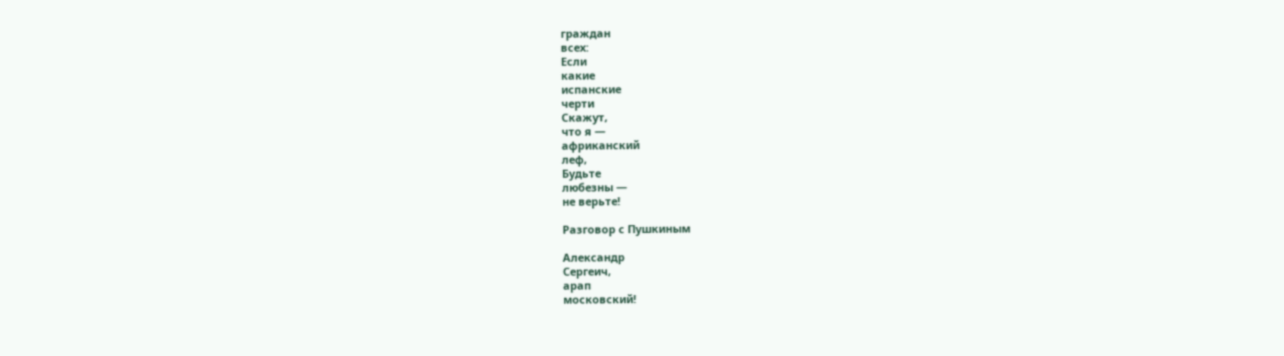граждан
всех:
Если
какие
испанские
черти
Скажут,
что я —
африканский
леф,
Будьте
любезны —
не верьте!

Разговор с Пушкиным

Александр
Сергеич,
арап
московский!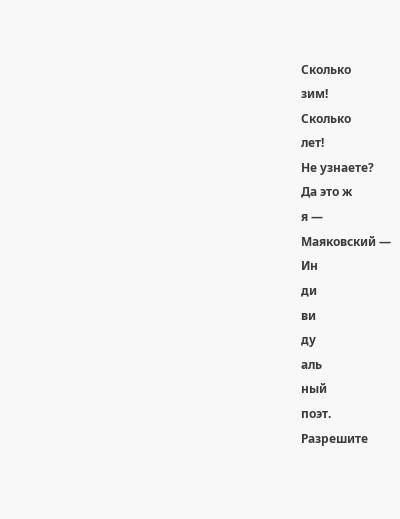Сколько
зим!
Сколько
лет!
Не узнаете?
Да это ж
я —
Маяковский —
Ин
ди
ви
ду
аль
ный
поэт.
Разрешите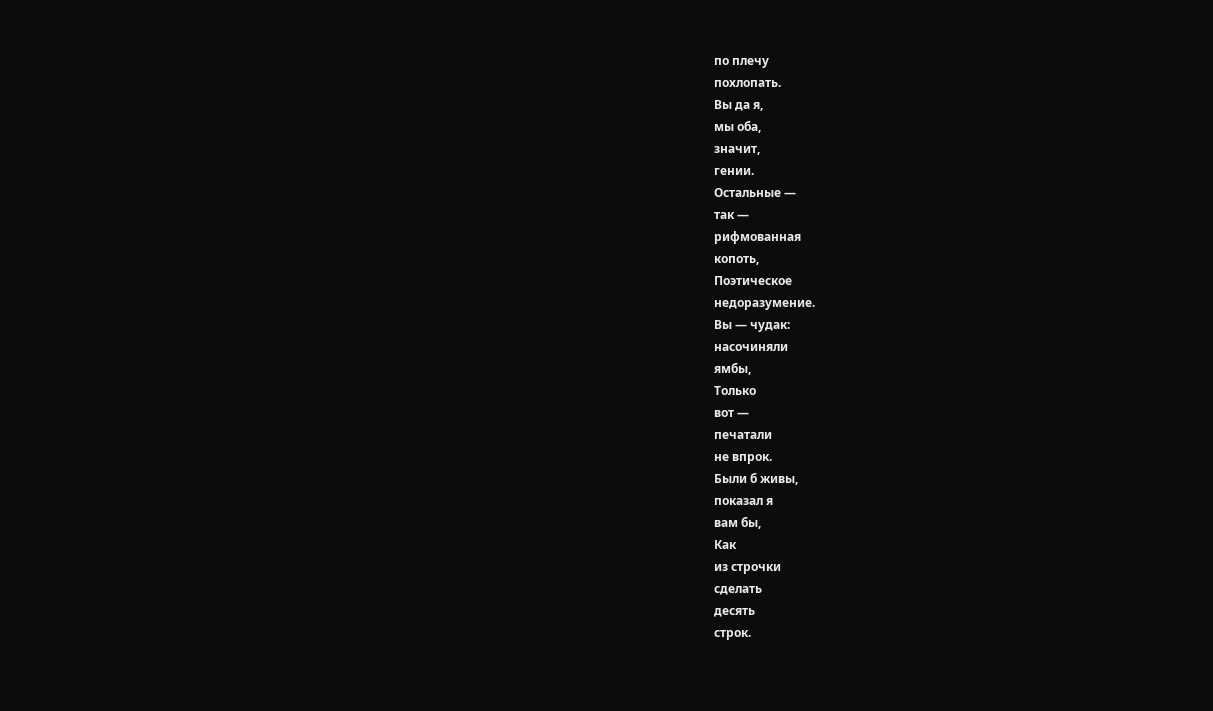по плечу
похлопать.
Вы да я,
мы оба,
значит,
гении.
Остальные —
так —
рифмованная
копоть,
Поэтическое
недоразумение.
Вы — чудак:
насочиняли
ямбы,
Только
вот —
печатали
не впрок.
Были б живы,
показал я
вам бы,
Как
из строчки
сделать
десять
строк.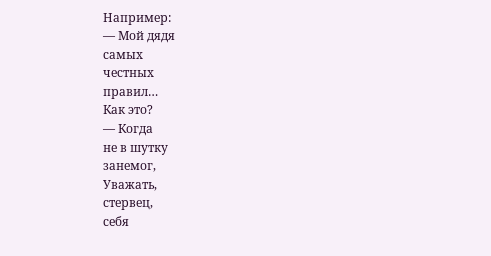Например:
— Мой дядя
самых
честных
правил…
Как это?
— Когда
не в шутку
занемог,
Уважать,
стервец,
себя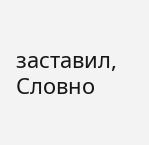заставил,
Словно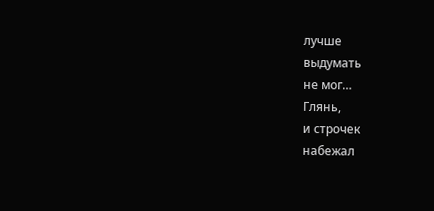лучше
выдумать
не мог…
Глянь,
и строчек
набежал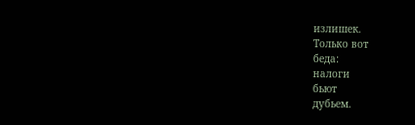излишек.
Только вот
беда:
налоги
бьют
дубьем.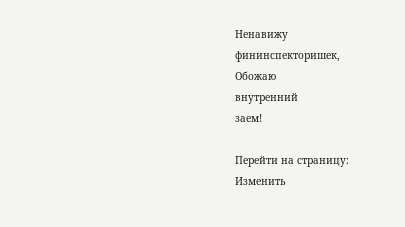Ненавижу
фининспекторишек,
Обожаю
внутренний
заем!

Перейти на страницу:
Изменить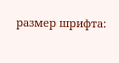размер шрифта: